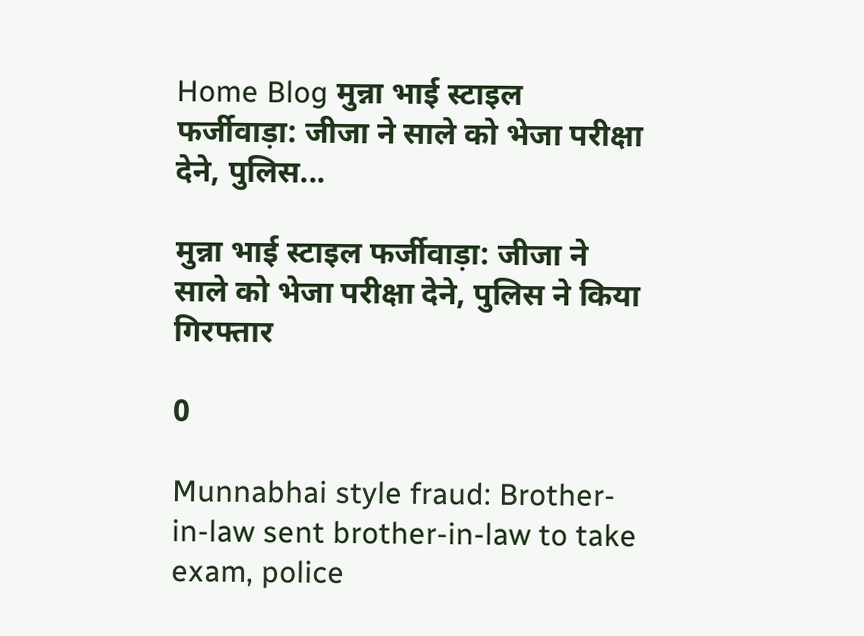Home Blog मुन्ना भाई स्टाइल फर्जीवाड़ा: जीजा ने साले को भेजा परीक्षा देने, पुलिस...

मुन्ना भाई स्टाइल फर्जीवाड़ा: जीजा ने साले को भेजा परीक्षा देने, पुलिस ने किया गिरफ्तार

0

Munnabhai style fraud: Brother-in-law sent brother-in-law to take exam, police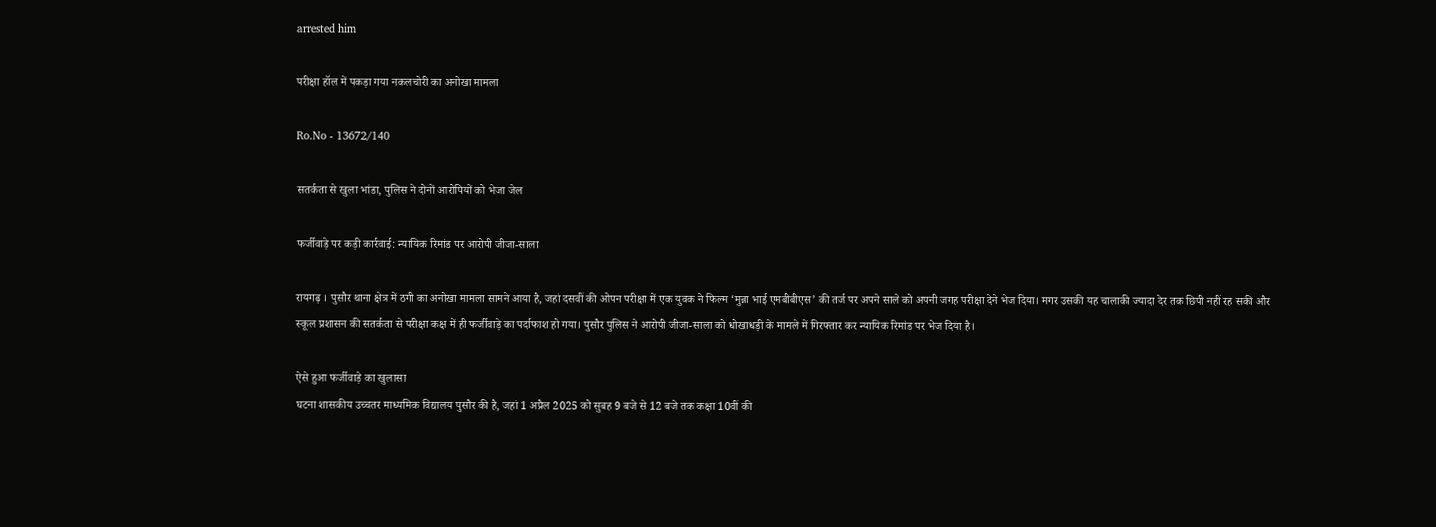arrested him

परीक्षा हॉल में पकड़ा गया नकलचोरी का अनोखा मामला

Ro.No - 13672/140

सतर्कता से खुला भांडा, पुलिस ने दोनों आरोपियों को भेजा जेल

फर्जीवाड़े पर कड़ी कार्रवाई: न्यायिक रिमांड पर आरोपी जीजा-साला

रायगढ़ । पुसौर थाना क्षेत्र में ठगी का अनोखा मामला सामने आया है, जहां दसवीं की ओपन परीक्षा में एक युवक ने फिल्म ‘मुन्ना भाई एमबीबीएस’ की तर्ज पर अपने साले को अपनी जगह परीक्षा देने भेज दिया। मगर उसकी यह चालाकी ज्यादा देर तक छिपी नहीं रह सकी और स्कूल प्रशासन की सतर्कता से परीक्षा कक्ष में ही फर्जीवाड़े का पर्दाफाश हो गया। पुसौर पुलिस ने आरोपी जीजा-साला को धोखाधड़ी के मामले में गिरफ्तार कर न्यायिक रिमांड पर भेज दिया है।

ऐसे हुआ फर्जीवाड़े का खुलासा
घटना शासकीय उच्चतर माध्यमिक विद्यालय पुसौर की है, जहां 1 अप्रैल 2025 को सुबह 9 बजे से 12 बजे तक कक्षा 10वीं की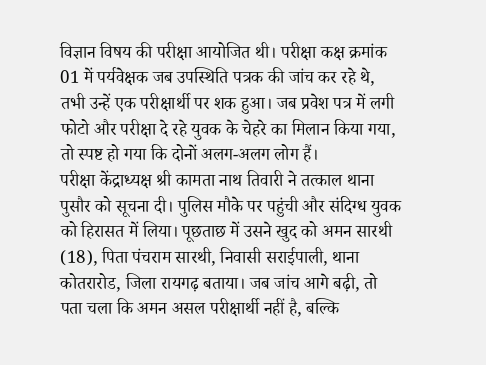विज्ञान विषय की परीक्षा आयोजित थी। परीक्षा कक्ष क्रमांक 01 में पर्यवेक्षक जब उपस्थिति पत्रक की जांच कर रहे थे, तभी उन्हें एक परीक्षार्थी पर शक हुआ। जब प्रवेश पत्र में लगी फोटो और परीक्षा दे रहे युवक के चेहरे का मिलान किया गया, तो स्पष्ट हो गया कि दोनों अलग-अलग लोग हैं।
परीक्षा केंद्राध्यक्ष श्री कामता नाथ तिवारी ने तत्काल थाना पुसौर को सूचना दी। पुलिस मौके पर पहुंची और संदिग्ध युवक को हिरासत में लिया। पूछताछ में उसने खुद को अमन सारथी (18), पिता पंचराम सारथी, निवासी सराईपाली, थाना कोतरारोड, जिला रायगढ़ बताया। जब जांच आगे बढ़ी, तो पता चला कि अमन असल परीक्षार्थी नहीं है, बल्कि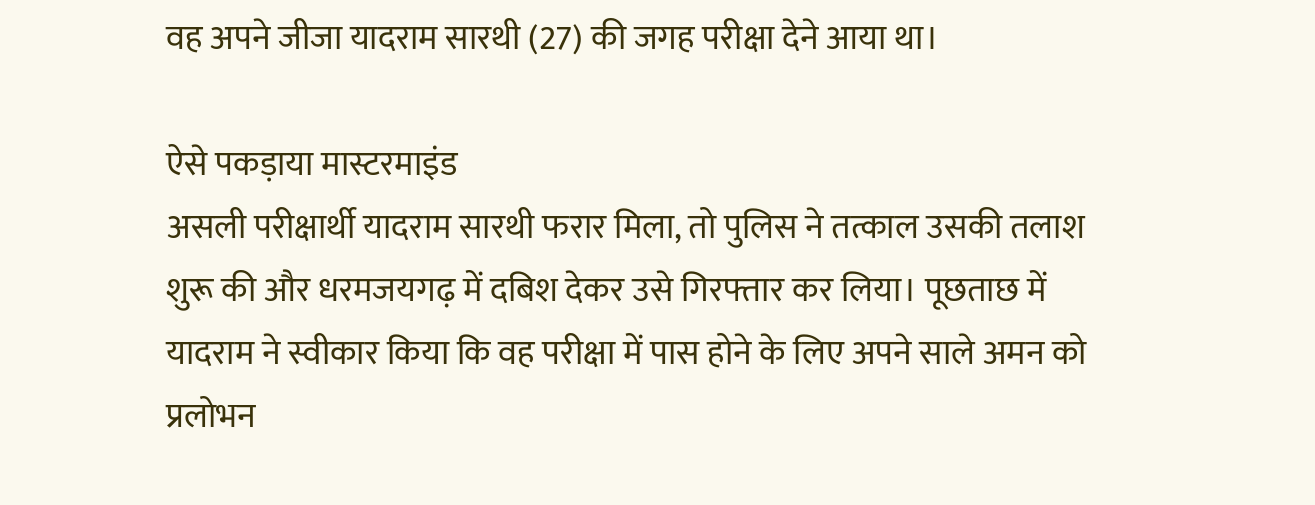वह अपने जीजा यादराम सारथी (27) की जगह परीक्षा देने आया था।

ऐसे पकड़ाया मास्टरमाइंड
असली परीक्षार्थी यादराम सारथी फरार मिला, तो पुलिस ने तत्काल उसकी तलाश शुरू की और धरमजयगढ़ में दबिश देकर उसे गिरफ्तार कर लिया। पूछताछ में यादराम ने स्वीकार किया कि वह परीक्षा में पास होने के लिए अपने साले अमन को प्रलोभन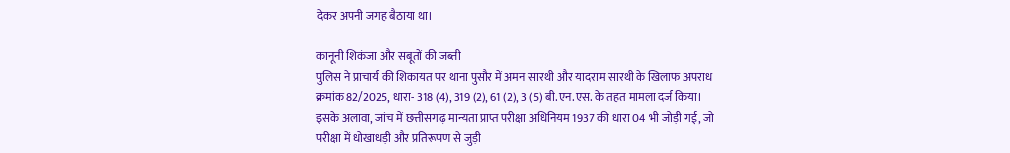देकर अपनी जगह बैठाया था।

कानूनी शिकंजा और सबूतों की जब्ती
पुलिस ने प्राचार्य की शिकायत पर थाना पुसौर में अमन सारथी और यादराम सारथी के खिलाफ अपराध क्रमांक 82/2025, धारा- 318 (4), 319 (2), 61 (2), 3 (5) बी.एन.एस. के तहत मामला दर्ज किया। इसके अलावा, जांच में छत्तीसगढ़ मान्यता प्राप्त परीक्षा अधिनियम 1937 की धारा 04 भी जोड़ी गई, जो परीक्षा में धोखाधड़ी और प्रतिरूपण से जुड़ी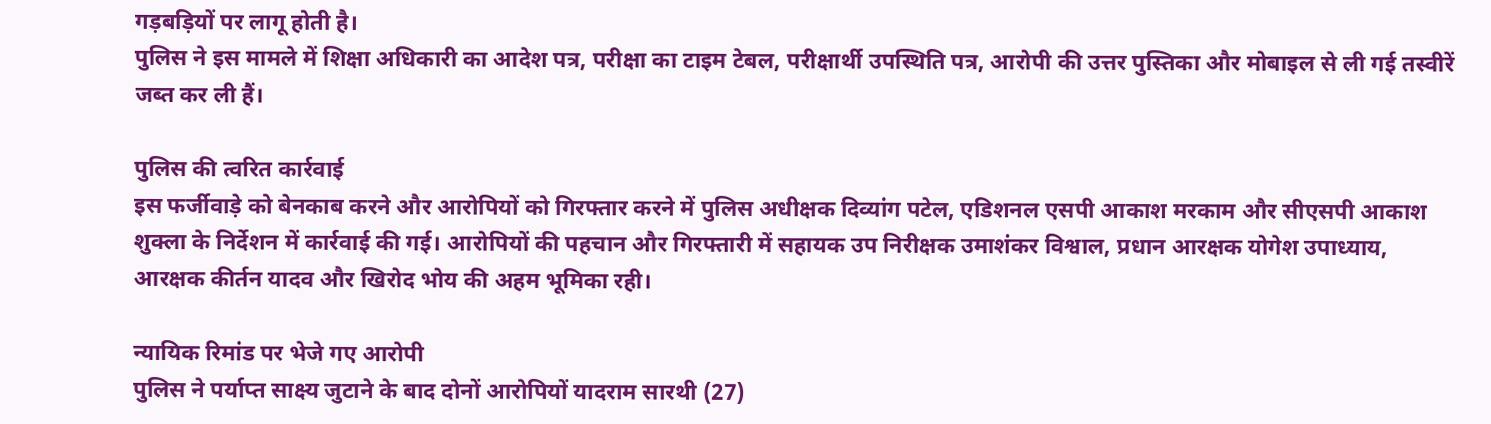गड़बड़ियों पर लागू होती है।
पुलिस ने इस मामले में शिक्षा अधिकारी का आदेश पत्र, परीक्षा का टाइम टेबल, परीक्षार्थी उपस्थिति पत्र, आरोपी की उत्तर पुस्तिका और मोबाइल से ली गई तस्वीरें जब्त कर ली हैं।

पुलिस की त्वरित कार्रवाई
इस फर्जीवाड़े को बेनकाब करने और आरोपियों को गिरफ्तार करने में पुलिस अधीक्षक दिव्यांग पटेल, एडिशनल एसपी आकाश मरकाम और सीएसपी आकाश शुक्ला के निर्देशन में कार्रवाई की गई। आरोपियों की पहचान और गिरफ्तारी में सहायक उप निरीक्षक उमाशंकर विश्वाल, प्रधान आरक्षक योगेश उपाध्याय, आरक्षक कीर्तन यादव और खिरोद भोय की अहम भूमिका रही।

न्यायिक रिमांड पर भेजे गए आरोपी
पुलिस ने पर्याप्त साक्ष्य जुटाने के बाद दोनों आरोपियों यादराम सारथी (27)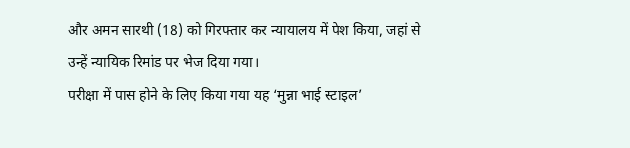और अमन सारथी (18) को गिरफ्तार कर न्यायालय में पेश किया, जहां से उन्हें न्यायिक रिमांड पर भेज दिया गया।
परीक्षा में पास होने के लिए किया गया यह ‘मुन्ना भाई स्टाइल’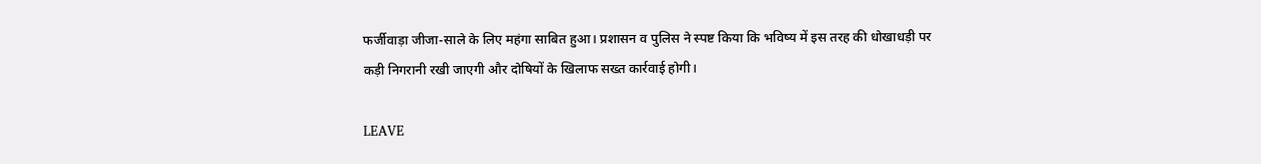फर्जीवाड़ा जीजा-साले के लिए महंगा साबित हुआ। प्रशासन व पुलिस ने स्पष्ट किया कि भविष्य में इस तरह की धोखाधड़ी पर कड़ी निगरानी रखी जाएगी और दोषियों के खिलाफ सख्त कार्रवाई होगी।

LEAVE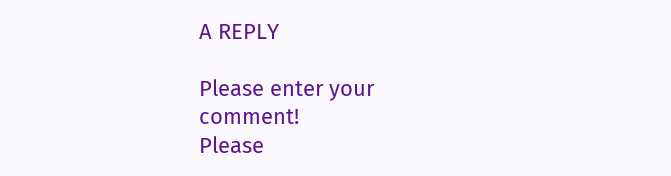A REPLY

Please enter your comment!
Please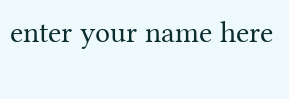enter your name here